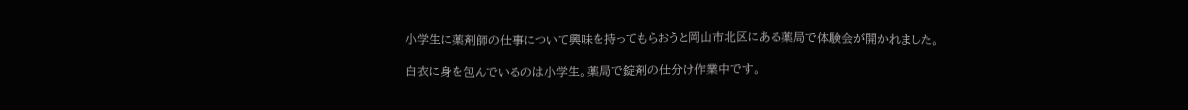小学生に薬剤師の仕事について興味を持ってもらおうと岡山市北区にある薬局で体験会が開かれました。

白衣に身を包んでいるのは小学生。薬局で錠剤の仕分け作業中です。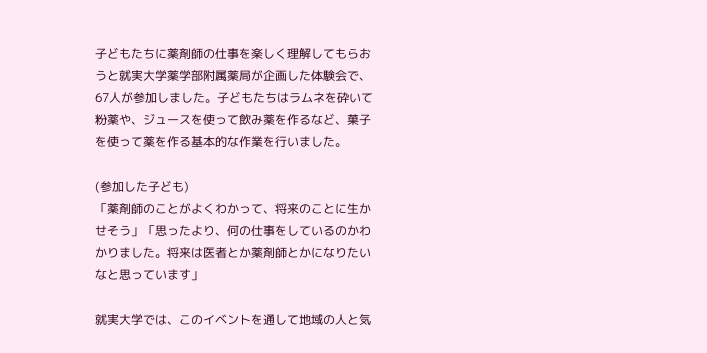子どもたちに薬剤師の仕事を楽しく理解してもらおうと就実大学薬学部附属薬局が企画した体験会で、67人が参加しました。子どもたちはラムネを砕いて粉薬や、ジュースを使って飲み薬を作るなど、菓子を使って薬を作る基本的な作業を行いました。

(参加した子ども)
「薬剤師のことがよくわかって、将来のことに生かせそう」「思ったより、何の仕事をしているのかわかりました。将来は医者とか薬剤師とかになりたいなと思っています」

就実大学では、このイベントを通して地域の人と気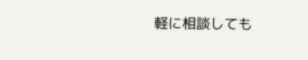軽に相談しても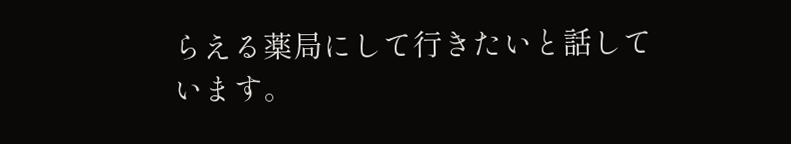らえる薬局にして行きたいと話しています。